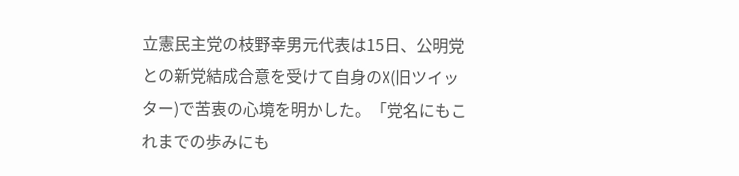立憲民主党の枝野幸男元代表は15日、公明党との新党結成合意を受けて自身のX(旧ツイッター)で苦衷の心境を明かした。「党名にもこれまでの歩みにも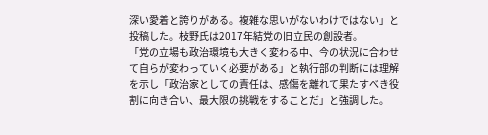深い愛着と誇りがある。複雑な思いがないわけではない」と投稿した。枝野氏は2017年結党の旧立民の創設者。
「党の立場も政治環境も大きく変わる中、今の状況に合わせて自らが変わっていく必要がある」と執行部の判断には理解を示し「政治家としての責任は、感傷を離れて果たすべき役割に向き合い、最大限の挑戦をすることだ」と強調した。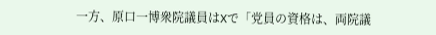一方、原口一博衆院議員はXで「党員の資格は、両院議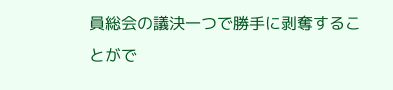員総会の議決一つで勝手に剥奪することがで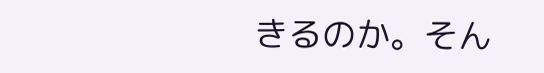きるのか。そん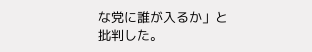な党に誰が入るか」と批判した。